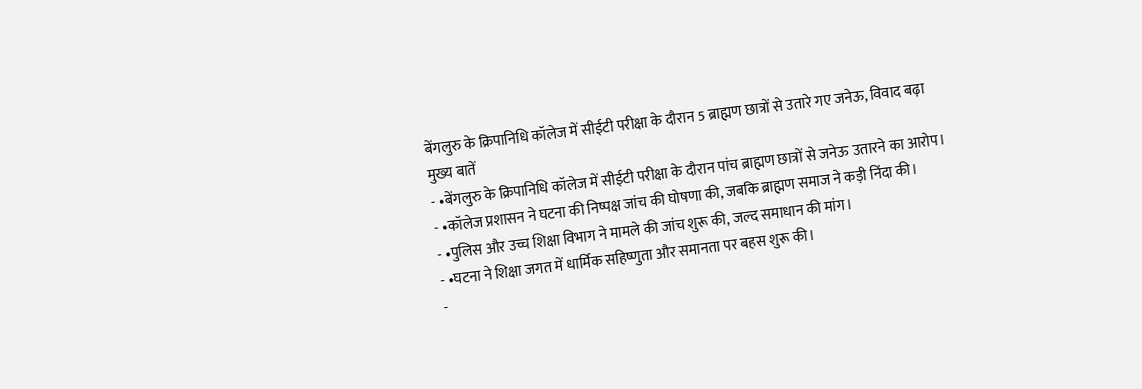बेंगलुरु के क्रिपानिधि कॉलेज में सीईटी परीक्षा के दौरान 5 ब्राह्मण छात्रों से उतारे गए जनेऊ, विवाद बढ़ा
मुख्य बातें
- •बेंगलुरु के क्रिपानिधि कॉलेज में सीईटी परीक्षा के दौरान पांच ब्राह्मण छात्रों से जनेऊ उतारने का आरोप।
- •कॉलेज प्रशासन ने घटना की निष्पक्ष जांच की घोषणा की, जबकि ब्राह्मण समाज ने कड़ी निंदा की।
- •पुलिस और उच्च शिक्षा विभाग ने मामले की जांच शुरू की, जल्द समाधान की मांग।
- •घटना ने शिक्षा जगत में धार्मिक सहिष्णुता और समानता पर बहस शुरू की।
-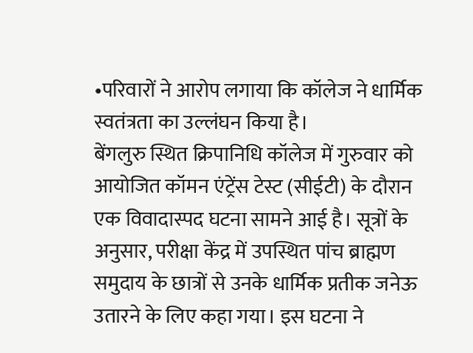•परिवारों ने आरोप लगाया कि कॉलेज ने धार्मिक स्वतंत्रता का उल्लंघन किया है।
बेंगलुरु स्थित क्रिपानिधि कॉलेज में गुरुवार को आयोजित कॉमन एंट्रेंस टेस्ट (सीईटी) के दौरान एक विवादास्पद घटना सामने आई है। सूत्रों के अनुसार, परीक्षा केंद्र में उपस्थित पांच ब्राह्मण समुदाय के छात्रों से उनके धार्मिक प्रतीक जनेऊ उतारने के लिए कहा गया। इस घटना ने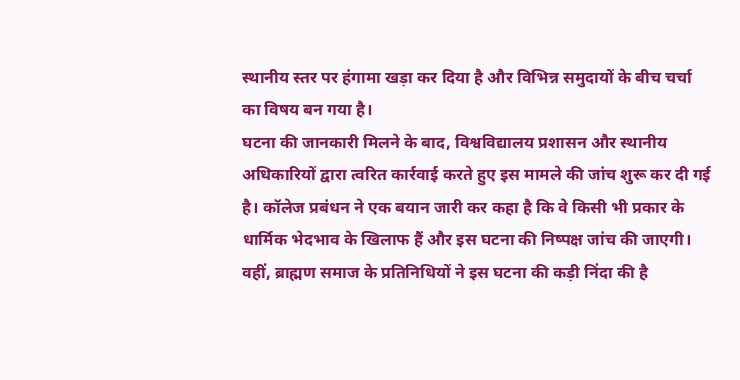स्थानीय स्तर पर हंगामा खड़ा कर दिया है और विभिन्न समुदायों के बीच चर्चा का विषय बन गया है।
घटना की जानकारी मिलने के बाद, विश्वविद्यालय प्रशासन और स्थानीय अधिकारियों द्वारा त्वरित कार्रवाई करते हुए इस मामले की जांच शुरू कर दी गई है। कॉलेज प्रबंधन ने एक बयान जारी कर कहा है कि वे किसी भी प्रकार के धार्मिक भेदभाव के खिलाफ हैं और इस घटना की निष्पक्ष जांच की जाएगी। वहीं, ब्राह्मण समाज के प्रतिनिधियों ने इस घटना की कड़ी निंदा की है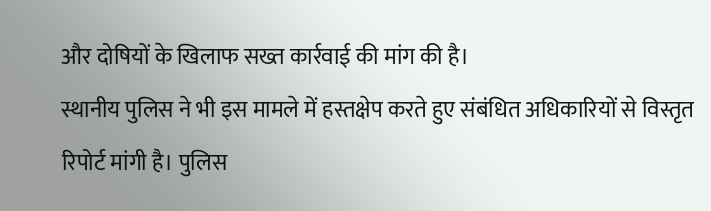और दोषियों के खिलाफ सख्त कार्रवाई की मांग की है।
स्थानीय पुलिस ने भी इस मामले में हस्तक्षेप करते हुए संबंधित अधिकारियों से विस्तृत रिपोर्ट मांगी है। पुलिस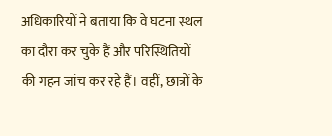अधिकारियों ने बताया कि वे घटना स्थल का दौरा कर चुके हैं और परिस्थितियों की गहन जांच कर रहे हैं। वहीं, छात्रों के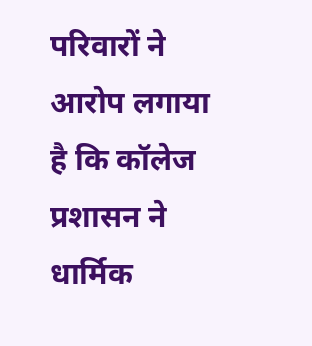परिवारों ने आरोप लगाया है कि कॉलेज प्रशासन ने धार्मिक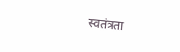स्वतंत्रता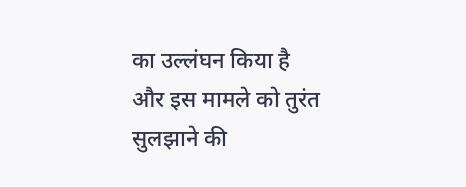का उल्लंघन किया है और इस मामले को तुरंत सुलझाने की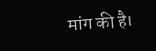मांग की है।